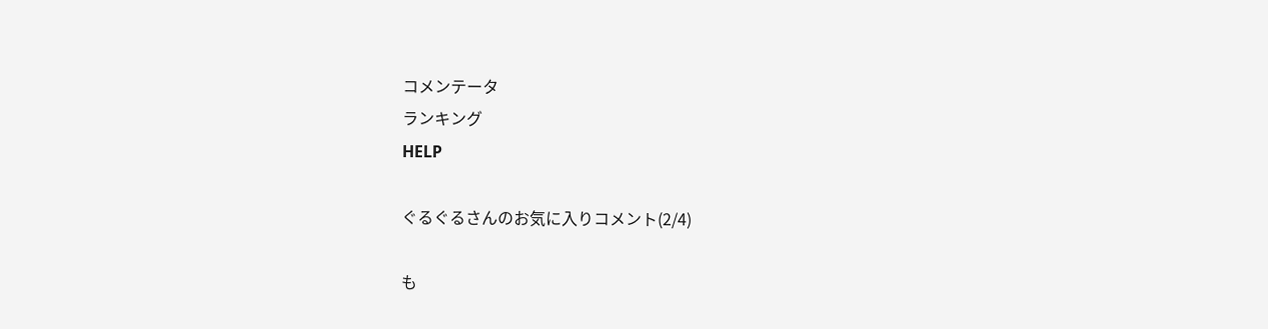コメンテータ
ランキング
HELP

ぐるぐるさんのお気に入りコメント(2/4)

も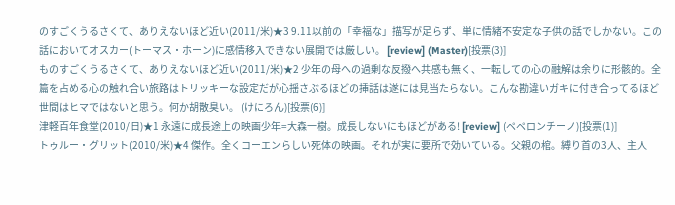のすごくうるさくて、ありえないほど近い(2011/米)★3 9.11以前の「幸福な」描写が足らず、単に情緒不安定な子供の話でしかない。この話においてオスカー(トーマス・ホーン)に感情移入できない展開では厳しい。 [review] (Master)[投票(3)]
ものすごくうるさくて、ありえないほど近い(2011/米)★2 少年の母への過剰な反撥へ共感も無く、一転しての心の融解は余りに形骸的。全篇を占める心の触れ合い旅路はトリッキーな設定だが心揺さぶるほどの挿話は遂には見当たらない。こんな勘違いガキに付き合ってるほど世間はヒマではないと思う。何か胡散臭い。 (けにろん)[投票(6)]
津軽百年食堂(2010/日)★1 永遠に成長途上の映画少年=大森一樹。成長しないにもほどがある! [review] (ペペロンチーノ)[投票(1)]
トゥルー・グリット(2010/米)★4 傑作。全くコーエンらしい死体の映画。それが実に要所で効いている。父親の棺。縛り首の3人、主人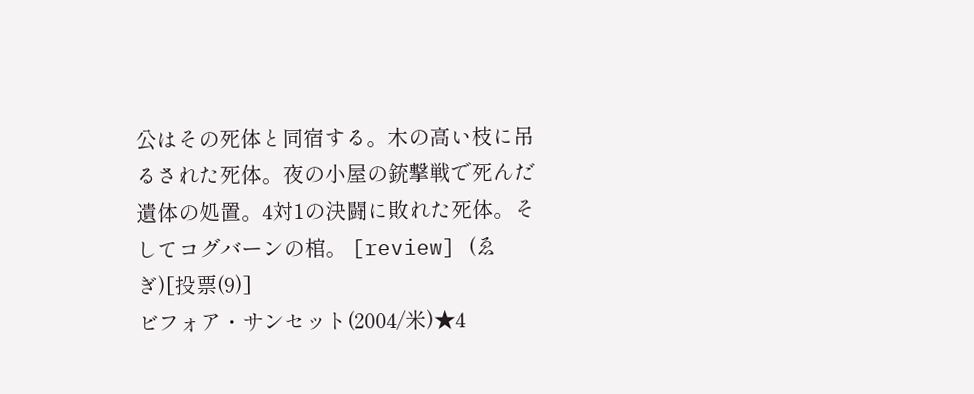公はその死体と同宿する。木の高い枝に吊るされた死体。夜の小屋の銃撃戦で死んだ遺体の処置。4対1の決闘に敗れた死体。そしてコグバーンの棺。 [review] (ゑぎ)[投票(9)]
ビフォア・サンセット(2004/米)★4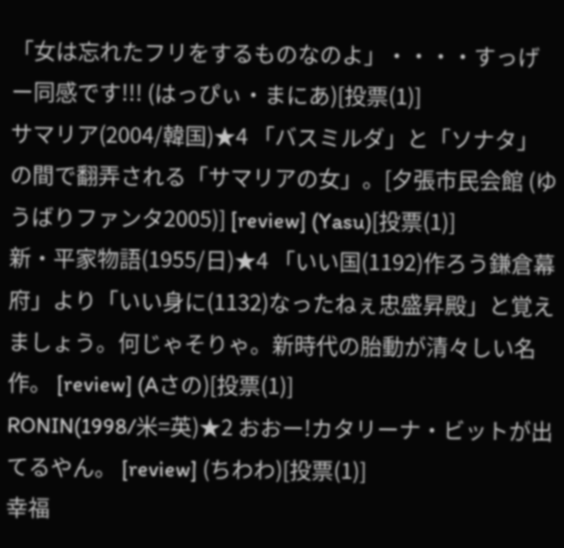「女は忘れたフリをするものなのよ」・・・・すっげー同感です!!! (はっぴぃ・まにあ)[投票(1)]
サマリア(2004/韓国)★4 「バスミルダ」と「ソナタ」の間で翻弄される「サマリアの女」。[夕張市民会館 (ゆうばりファンタ2005)] [review] (Yasu)[投票(1)]
新・平家物語(1955/日)★4 「いい国(1192)作ろう鎌倉幕府」より「いい身に(1132)なったねぇ忠盛昇殿」と覚えましょう。何じゃそりゃ。新時代の胎動が清々しい名作。 [review] (Aさの)[投票(1)]
RONIN(1998/米=英)★2 おおー!カタリーナ・ビットが出てるやん。 [review] (ちわわ)[投票(1)]
幸福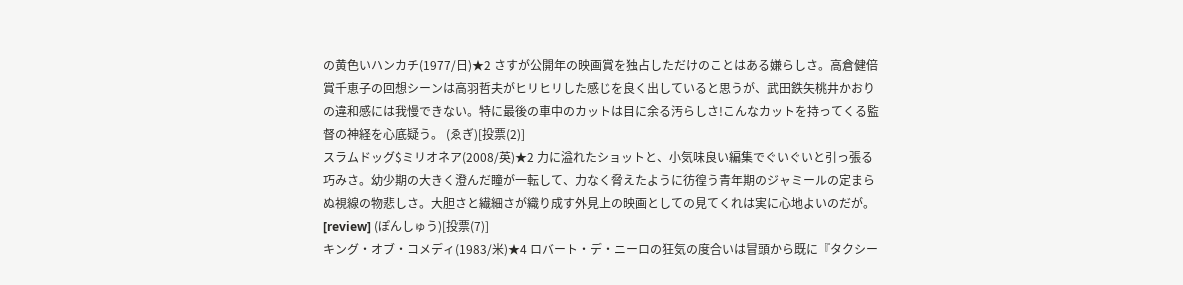の黄色いハンカチ(1977/日)★2 さすが公開年の映画賞を独占しただけのことはある嫌らしさ。高倉健倍賞千恵子の回想シーンは高羽哲夫がヒリヒリした感じを良く出していると思うが、武田鉄矢桃井かおりの違和感には我慢できない。特に最後の車中のカットは目に余る汚らしさ!こんなカットを持ってくる監督の神経を心底疑う。 (ゑぎ)[投票(2)]
スラムドッグ$ミリオネア(2008/英)★2 力に溢れたショットと、小気味良い編集でぐいぐいと引っ張る巧みさ。幼少期の大きく澄んだ瞳が一転して、力なく脅えたように彷徨う青年期のジャミールの定まらぬ視線の物悲しさ。大胆さと繊細さが織り成す外見上の映画としての見てくれは実に心地よいのだが。 [review] (ぽんしゅう)[投票(7)]
キング・オブ・コメディ(1983/米)★4 ロバート・デ・ニーロの狂気の度合いは冒頭から既に『タクシー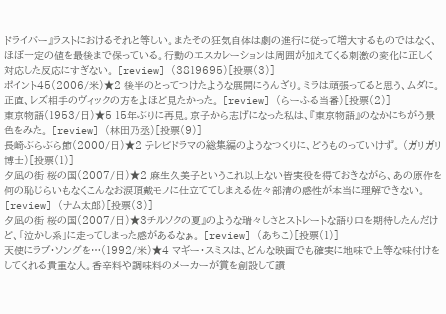ドライバー』ラストにおけるそれと等しい。またその狂気自体は劇の進行に従って増大するものではなく、ほぼ一定の値を最後まで保っている。行動のエスカレーションは周囲が加えてくる刺激の変化に正しく対応した反応にすぎない。 [review] (3819695)[投票(3)]
ポイント45(2006/米)★2 後半のとってつけたような展開にうんざり。ミラは頑張ってると思う、ムダに。正直、レズ相手のヴィックの方をよほど見たかった。 [review] (らーふる当番)[投票(2)]
東京物語(1953/日)★5 15年ぶりに再見。京子から志げになった私は、『東京物語』のなかにちがう景色をみた。 [review] (林田乃丞)[投票(9)]
長崎ぶらぶら節(2000/日)★2 テレビドラマの総集編のようなつくりに、どうものっていけず。 (ガリガリ博士)[投票(1)]
夕凪の街 桜の国(2007/日)★2 麻生久美子というこれ以上ない皆実役を得ておきながら、あの原作を何の恥じらいもなくこんなお涙頂戴モノに仕立ててしまえる佐々部清の感性が本当に理解できない。 [review] (ナム太郎)[投票(3)]
夕凪の街 桜の国(2007/日)★3チルソクの夏』のような瑞々しさとストレートな語り口を期待したんだけど、「泣かし系」に走ってしまった感があるなぁ。 [review] (あちこ)[投票(1)]
天使にラブ・ソングを…(1992/米)★4 マギー・スミスは、どんな映画でも確実に地味で上等な味付けをしてくれる貴重な人。香辛料や調味料のメーカーが賞を創設して讃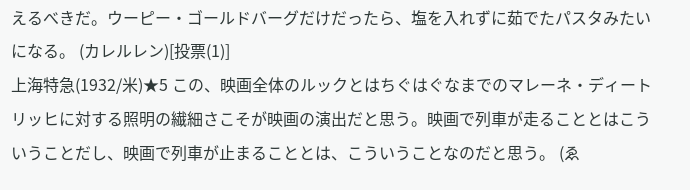えるべきだ。ウーピー・ゴールドバーグだけだったら、塩を入れずに茹でたパスタみたいになる。 (カレルレン)[投票(1)]
上海特急(1932/米)★5 この、映画全体のルックとはちぐはぐなまでのマレーネ・ディートリッヒに対する照明の繊細さこそが映画の演出だと思う。映画で列車が走ることとはこういうことだし、映画で列車が止まることとは、こういうことなのだと思う。 (ゑ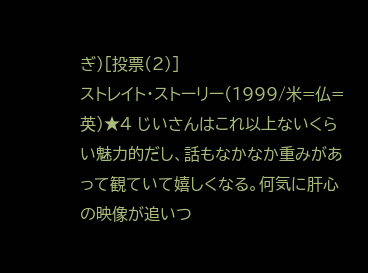ぎ)[投票(2)]
ストレイト・ストーリー(1999/米=仏=英)★4 じいさんはこれ以上ないくらい魅力的だし、話もなかなか重みがあって観ていて嬉しくなる。何気に肝心の映像が追いつ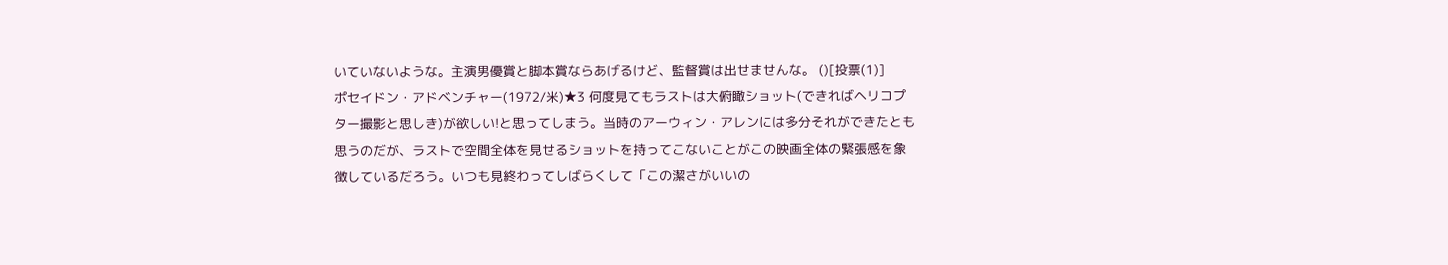いていないような。主演男優賞と脚本賞ならあげるけど、監督賞は出せませんな。 ()[投票(1)]
ポセイドン・アドベンチャー(1972/米)★3 何度見てもラストは大俯瞰ショット(できればヘリコプター撮影と思しき)が欲しい!と思ってしまう。当時のアーウィン・アレンには多分それができたとも思うのだが、ラストで空間全体を見せるショットを持ってこないことがこの映画全体の緊張感を象徴しているだろう。いつも見終わってしばらくして「この潔さがいいの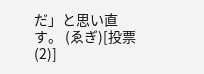だ」と思い直す。 (ゑぎ)[投票(2)]